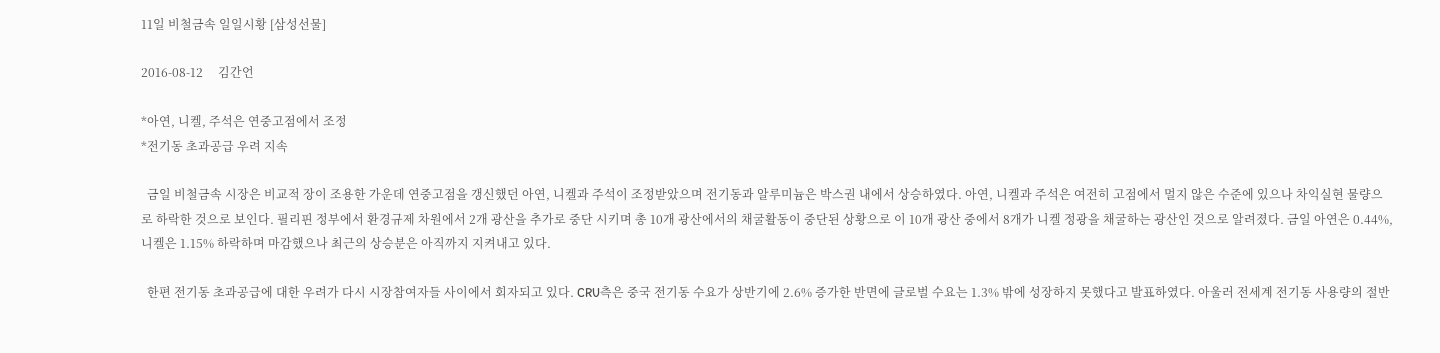11일 비철금속 일일시황 [삼성선물]

2016-08-12     김간언

*아연, 니켈, 주석은 연중고점에서 조정
*전기동 초과공급 우려 지속

  금일 비철금속 시장은 비교적 장이 조용한 가운데 연중고점을 갱신했던 아연, 니켈과 주석이 조정받았으며 전기동과 알루미늄은 박스권 내에서 상승하였다. 아연, 니켈과 주석은 여전히 고점에서 멀지 않은 수준에 있으나 차익실현 물량으로 하락한 것으로 보인다. 필리핀 정부에서 환경규제 차원에서 2개 광산을 추가로 중단 시키며 총 10개 광산에서의 채굴활동이 중단된 상황으로 이 10개 광산 중에서 8개가 니켈 정광을 채굴하는 광산인 것으로 알려졌다. 금일 아연은 0.44%, 니켈은 1.15% 하락하며 마감했으나 최근의 상승분은 아직까지 지켜내고 있다.

  한편 전기동 초과공급에 대한 우려가 다시 시장참여자들 사이에서 회자되고 있다. CRU측은 중국 전기동 수요가 상반기에 2.6% 증가한 반면에 글로벌 수요는 1.3% 밖에 성장하지 못했다고 발표하였다. 아울러 전세계 전기동 사용량의 절반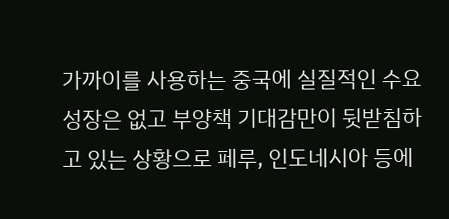가까이를 사용하는 중국에 실질적인 수요 성장은 없고 부양책 기대감만이 뒷받침하고 있는 상황으로 페루, 인도네시아 등에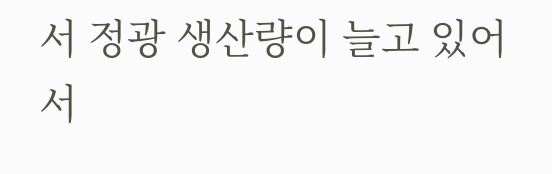서 정광 생산량이 늘고 있어서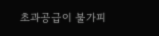초과공급이 불가피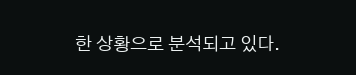한 상황으로 분석되고 있다.